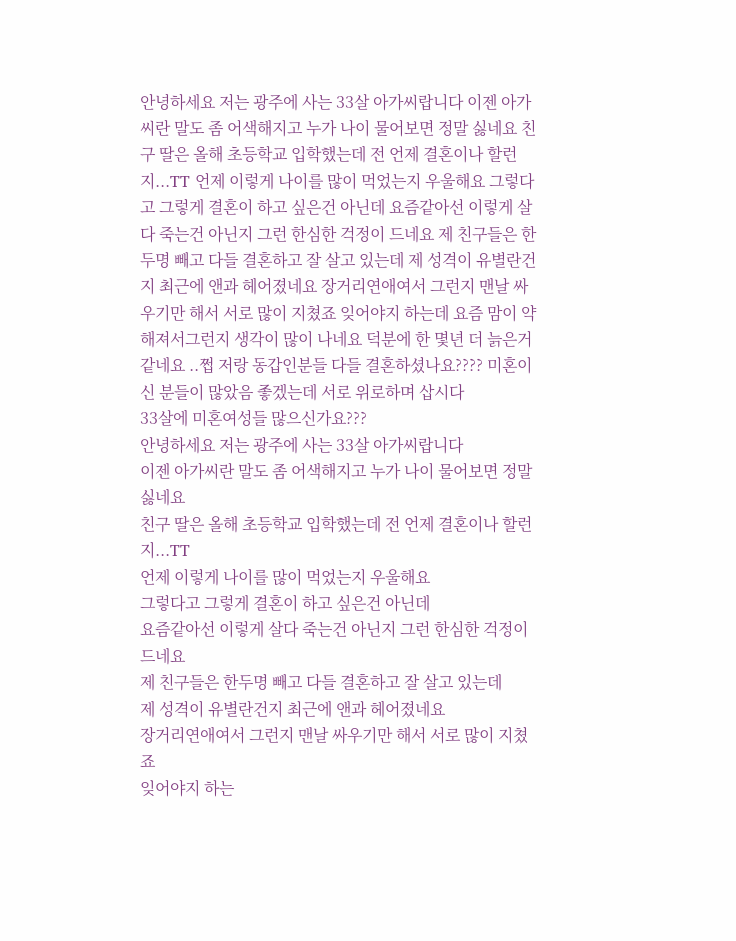안녕하세요 저는 광주에 사는 33살 아가씨랍니다 이젠 아가씨란 말도 좀 어색해지고 누가 나이 물어보면 정말 싫네요 친구 딸은 올해 초등학교 입학했는데 전 언제 결혼이나 할런지...TT 언제 이렇게 나이를 많이 먹었는지 우울해요 그렇다고 그렇게 결혼이 하고 싶은건 아닌데 요즘같아선 이렇게 살다 죽는건 아닌지 그런 한심한 걱정이 드네요 제 친구들은 한두명 빼고 다들 결혼하고 잘 살고 있는데 제 성격이 유별란건지 최근에 앤과 헤어졌네요 장거리연애여서 그런지 맨날 싸우기만 해서 서로 많이 지쳤죠 잊어야지 하는데 요즘 맘이 약해져서그런지 생각이 많이 나네요 덕분에 한 몇년 더 늙은거 같네요 ..쩝 저랑 동갑인분들 다들 결혼하셨나요???? 미혼이신 분들이 많았음 좋겠는데 서로 위로하며 삽시다
33살에 미혼여성들 많으신가요???
안녕하세요 저는 광주에 사는 33살 아가씨랍니다
이젠 아가씨란 말도 좀 어색해지고 누가 나이 물어보면 정말 싫네요
친구 딸은 올해 초등학교 입학했는데 전 언제 결혼이나 할런지...TT
언제 이렇게 나이를 많이 먹었는지 우울해요
그렇다고 그렇게 결혼이 하고 싶은건 아닌데
요즘같아선 이렇게 살다 죽는건 아닌지 그런 한심한 걱정이 드네요
제 친구들은 한두명 빼고 다들 결혼하고 잘 살고 있는데
제 성격이 유별란건지 최근에 앤과 헤어졌네요
장거리연애여서 그런지 맨날 싸우기만 해서 서로 많이 지쳤죠
잊어야지 하는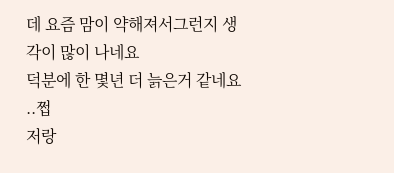데 요즘 맘이 약해져서그런지 생각이 많이 나네요
덕분에 한 몇년 더 늙은거 같네요 ..쩝
저랑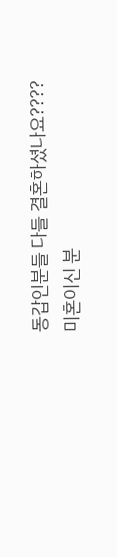동갑인분들 다들 결혼하셨나요????
미혼이신 분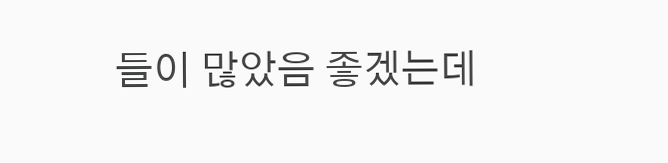들이 많았음 좋겠는데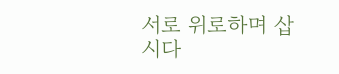서로 위로하며 삽시다